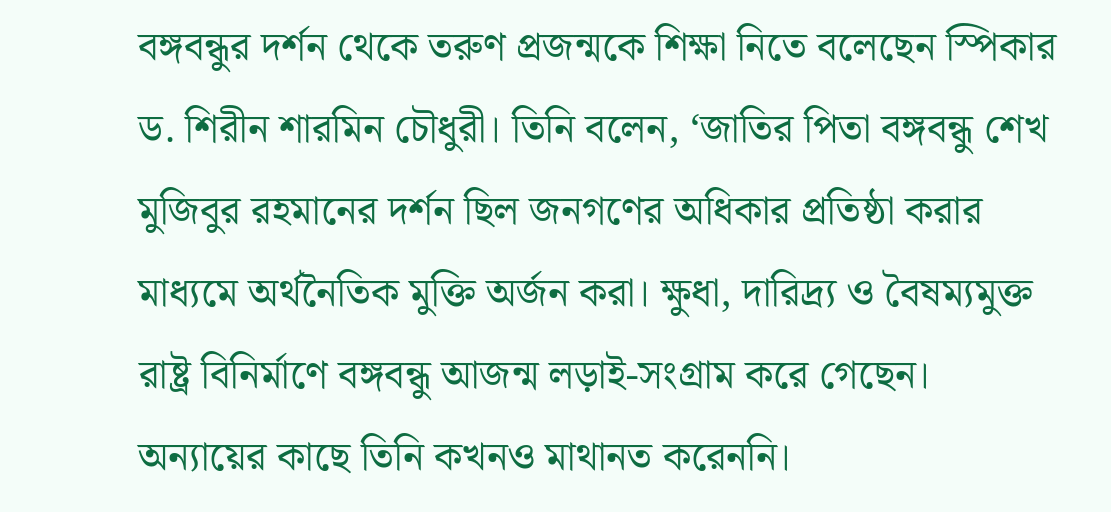বঙ্গবন্ধুর দর্শন থেকে তরুণ প্রজন্মকে শিক্ষা নিতে বলেছেন স্পিকার ড. শিরীন শারমিন চৌধুরী। তিনি বলেন, ‘জাতির পিতা বঙ্গবন্ধু শেখ মুজিবুর রহমানের দর্শন ছিল জনগণের অধিকার প্রতিষ্ঠা করার মাধ্যমে অর্থনৈতিক মুক্তি অর্জন করা। ক্ষুধা, দারিদ্র্য ও বৈষম্যমুক্ত রাষ্ট্র বিনির্মাণে বঙ্গবন্ধু আজন্ম লড়াই-সংগ্রাম করে গেছেন। অন্যায়ের কাছে তিনি কখনও মাথানত করেননি।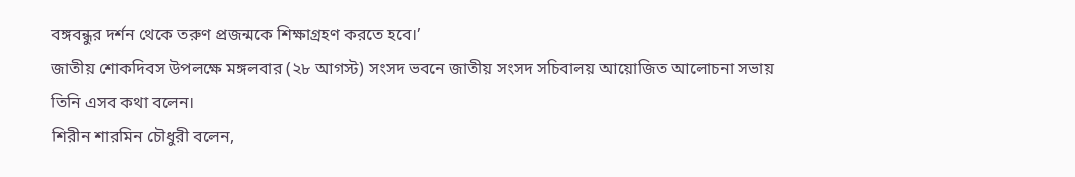বঙ্গবন্ধুর দর্শন থেকে তরুণ প্রজন্মকে শিক্ষাগ্রহণ করতে হবে।’
জাতীয় শোকদিবস উপলক্ষে মঙ্গলবার (২৮ আগস্ট) সংসদ ভবনে জাতীয় সংসদ সচিবালয় আয়োজিত আলোচনা সভায় তিনি এসব কথা বলেন।
শিরীন শারমিন চৌধুরী বলেন,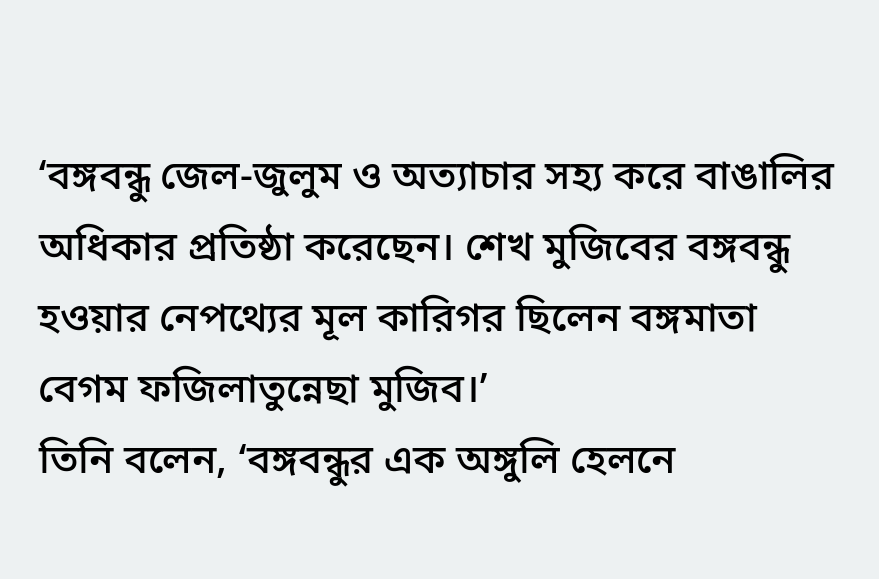‘বঙ্গবন্ধু জেল-জুলুম ও অত্যাচার সহ্য করে বাঙালির অধিকার প্রতিষ্ঠা করেছেন। শেখ মুজিবের বঙ্গবন্ধু হওয়ার নেপথ্যের মূল কারিগর ছিলেন বঙ্গমাতা বেগম ফজিলাতুন্নেছা মুজিব।’
তিনি বলেন, ‘বঙ্গবন্ধুর এক অঙ্গুলি হেলনে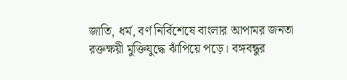জাতি, ধর্ম, বর্ণ নির্বিশেষে বাংলার আপামর জনতা রক্তক্ষয়ী মুক্তিযুদ্ধে ঝাঁপিয়ে পড়ে। বঙ্গবন্ধুর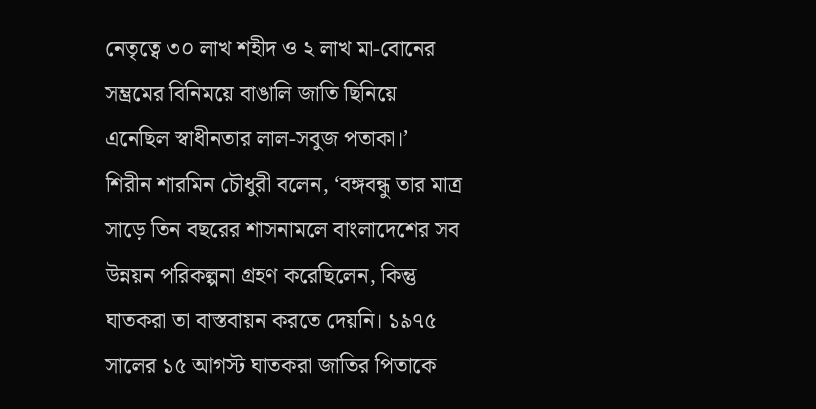নেতৃত্বে ৩০ লাখ শহীদ ও ২ লাখ মা-বোনের সম্ভ্রমের বিনিময়ে বাঙালি জাতি ছিনিয়ে এনেছিল স্বাধীনতার লাল-সবুজ পতাকা।’
শিরীন শারমিন চৌধুরী বলেন, ‘বঙ্গবন্ধু তার মাত্র সাড়ে তিন বছরের শাসনামলে বাংলাদেশের সব উন্নয়ন পরিকল্পনা গ্রহণ করেছিলেন, কিন্তু ঘাতকরা তা বাস্তবায়ন করতে দেয়নি। ১৯৭৫ সালের ১৫ আগস্ট ঘাতকরা জাতির পিতাকে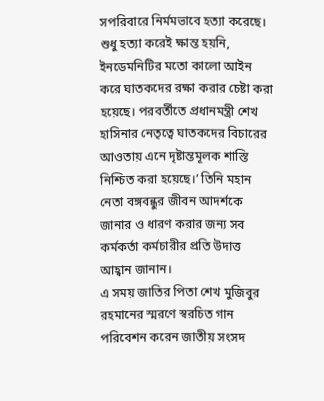সপরিবারে নির্মমভাবে হত্যা করেছে। শুধু হত্যা করেই ক্ষান্ত হয়নি, ইনডেমনিটির মতো কালো আইন করে ঘাতকদের রক্ষা করার চেষ্টা করা হয়েছে। পরবর্তীতে প্রধানমন্ত্রী শেখ হাসিনার নেতৃত্বে ঘাতকদের বিচারের আওতায় এনে দৃষ্টান্তমূলক শাস্তি নিশ্চিত করা হয়েছে।’ তিনি মহান নেতা বঙ্গবন্ধুর জীবন আদর্শকে জানার ও ধারণ করার জন্য সব কর্মকর্তা কর্মচারীর প্রতি উদাত্ত আহ্বান জানান।
এ সময় জাতির পিতা শেখ মুজিবুর রহমানের স্মরণে স্বরচিত গান পরিবেশন করেন জাতীয় সংসদ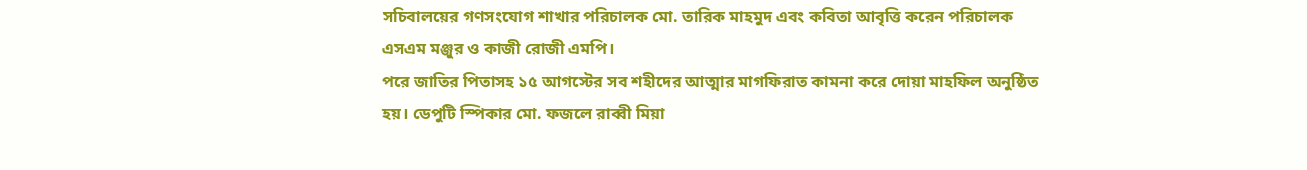সচিবালয়ের গণসংযোগ শাখার পরিচালক মো. তারিক মাহমুদ এবং কবিতা আবৃত্তি করেন পরিচালক এসএম মঞ্জুর ও কাজী রোজী এমপি।
পরে জাতির পিতাসহ ১৫ আগস্টের সব শহীদের আত্মার মাগফিরাত কামনা করে দোয়া মাহফিল অনুষ্ঠিত হয়। ডেপুটি স্পিকার মো. ফজলে রাব্বী মিয়া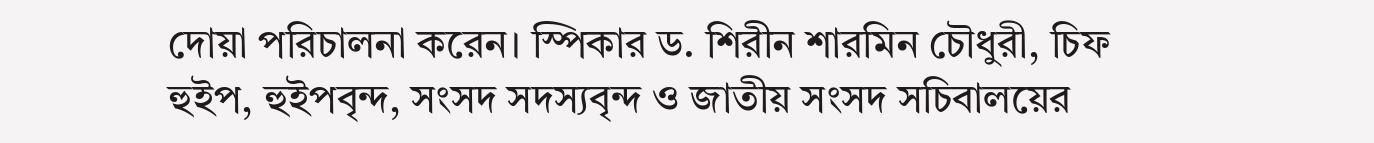দোয়া পরিচালনা করেন। স্পিকার ড. শিরীন শারমিন চৌধুরী, চিফ হুইপ, হুইপবৃন্দ, সংসদ সদস্যবৃন্দ ও জাতীয় সংসদ সচিবালয়ের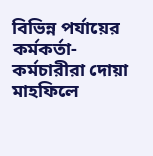বিভিন্ন পর্যায়ের কর্মকর্তা-কর্মচারীরা দোয়া মাহফিলে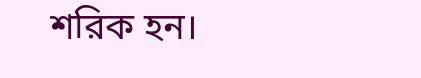শরিক হন।